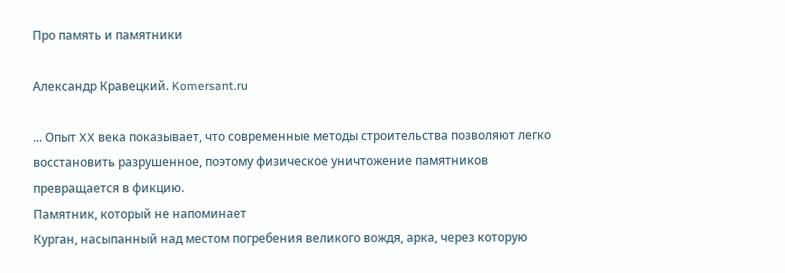Про память и памятники

Александр Кравецкий. Komersant.ru

... Опыт XX века показывает, что современные методы строительства позволяют легко восстановить разрушенное, поэтому физическое уничтожение памятников превращается в фикцию.
Памятник, который не напоминает
Курган, насыпанный над местом погребения великого вождя, арка, через которую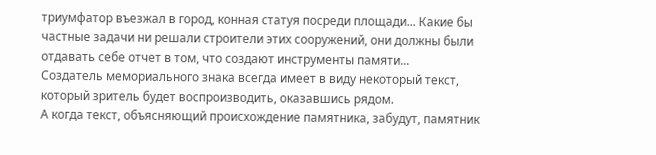триумфатор въезжал в город, конная статуя посреди площади... Какие бы частные задачи ни решали строители этих сооружений, они должны были отдавать себе отчет в том, что создают инструменты памяти...
Создатель мемориального знака всегда имеет в виду некоторый текст, который зритель будет воспроизводить, оказавшись рядом.
А когда текст, объясняющий происхождение памятника, забудут, памятник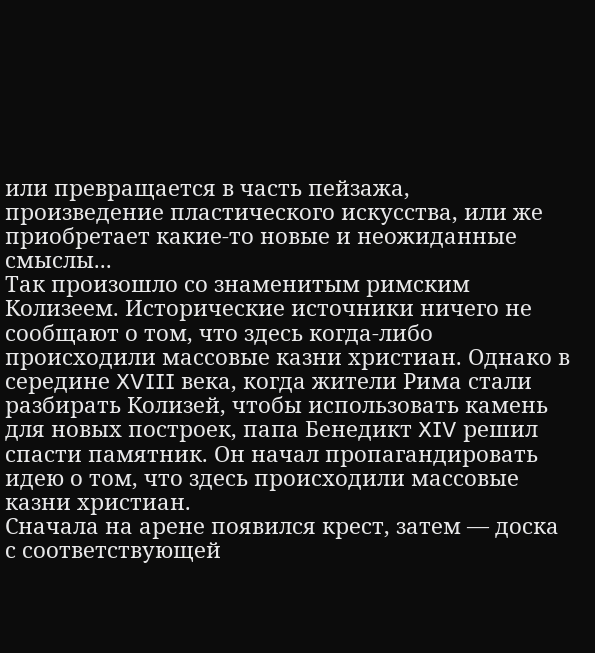или превращается в часть пейзажа, произведение пластического искусства, или же приобретает какие-то новые и неожиданные смыслы...
Так произошло со знаменитым римским Колизеем. Исторические источники ничего не сообщают о том, что здесь когда-либо происходили массовые казни христиан. Однако в середине XVIII века, когда жители Рима стали разбирать Колизей, чтобы использовать камень для новых построек, папа Бенедикт XIV решил спасти памятник. Он начал пропагандировать идею о том, что здесь происходили массовые казни христиан.
Сначала на арене появился крест, затем — доска с соответствующей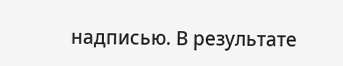надписью. В результате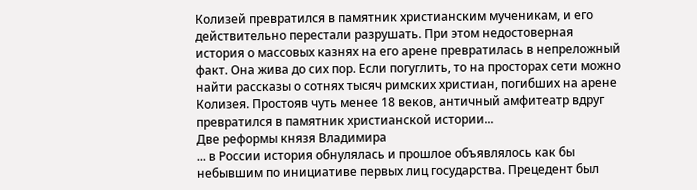Колизей превратился в памятник христианским мученикам, и его действительно перестали разрушать. При этом недостоверная история о массовых казнях на его арене превратилась в непреложный факт. Она жива до сих пор. Если погуглить, то на просторах сети можно найти рассказы о сотнях тысяч римских христиан, погибших на арене Колизея. Простояв чуть менее 18 веков, античный амфитеатр вдруг превратился в памятник христианской истории...
Две реформы князя Владимира
... в России история обнулялась и прошлое объявлялось как бы небывшим по инициативе первых лиц государства. Прецедент был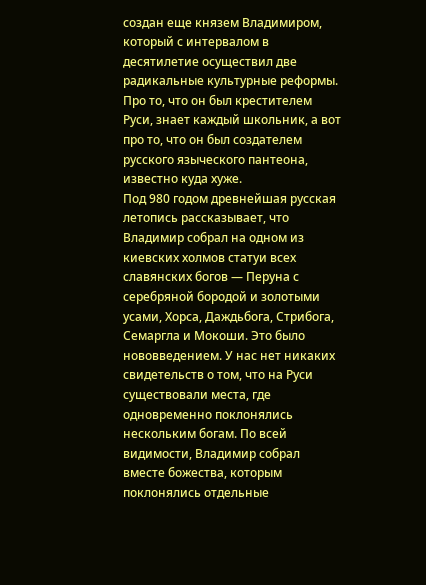создан еще князем Владимиром, который с интервалом в десятилетие осуществил две радикальные культурные реформы. Про то, что он был крестителем Руси, знает каждый школьник, а вот про то, что он был создателем русского языческого пантеона, известно куда хуже.
Под 980 годом древнейшая русская летопись рассказывает, что Владимир собрал на одном из киевских холмов статуи всех славянских богов — Перуна с серебряной бородой и золотыми усами, Хорса, Даждьбога, Стрибога, Семаргла и Мокоши. Это было нововведением. У нас нет никаких свидетельств о том, что на Руси существовали места, где одновременно поклонялись нескольким богам. По всей видимости, Владимир собрал вместе божества, которым поклонялись отдельные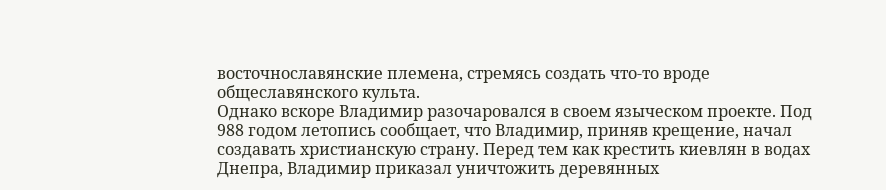восточнославянские племена, стремясь создать что-то вроде общеславянского культа.
Однако вскоре Владимир разочаровался в своем языческом проекте. Под 988 годом летопись сообщает, что Владимир, приняв крещение, начал создавать христианскую страну. Перед тем как крестить киевлян в водах Днепра, Владимир приказал уничтожить деревянных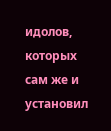идолов, которых сам же и установил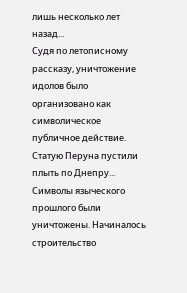лишь несколько лет назад...
Судя по летописному рассказу, уничтожение идолов было организовано как символическое публичное действие. Статую Перуна пустили плыть по Днепру... Символы языческого прошлого были уничтожены. Начиналось строительство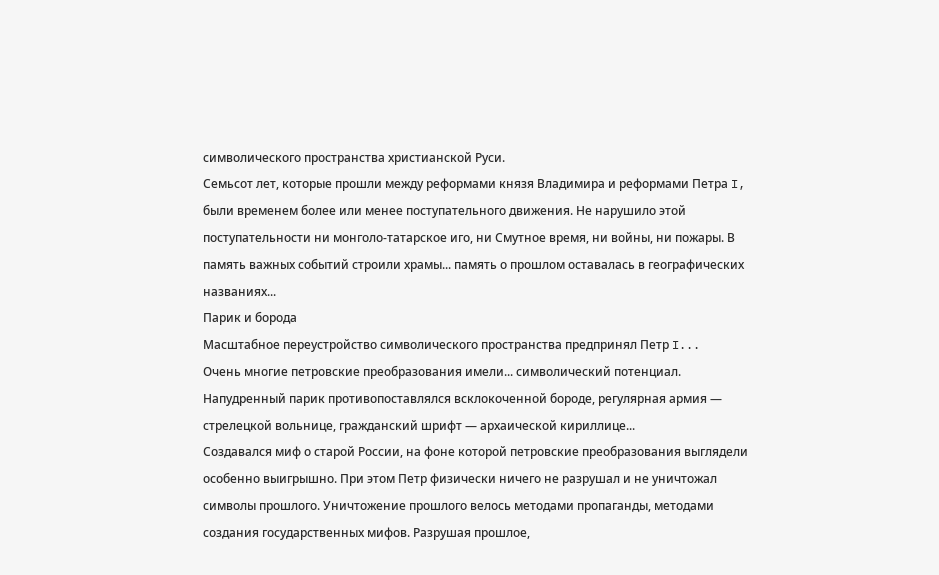символического пространства христианской Руси.
Семьсот лет, которые прошли между реформами князя Владимира и реформами Петра I, были временем более или менее поступательного движения. Не нарушило этой поступательности ни монголо-татарское иго, ни Смутное время, ни войны, ни пожары. В память важных событий строили храмы... память о прошлом оставалась в географических названиях...
Парик и борода
Масштабное переустройство символического пространства предпринял Петр I...
Очень многие петровские преобразования имели... символический потенциал. Напудренный парик противопоставлялся всклокоченной бороде, регулярная армия — стрелецкой вольнице, гражданский шрифт — архаической кириллице...
Создавался миф о старой России, на фоне которой петровские преобразования выглядели особенно выигрышно. При этом Петр физически ничего не разрушал и не уничтожал символы прошлого. Уничтожение прошлого велось методами пропаганды, методами создания государственных мифов. Разрушая прошлое,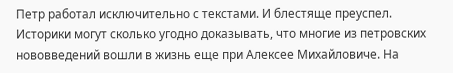Петр работал исключительно с текстами. И блестяще преуспел.
Историки могут сколько угодно доказывать, что многие из петровских нововведений вошли в жизнь еще при Алексее Михайловиче. На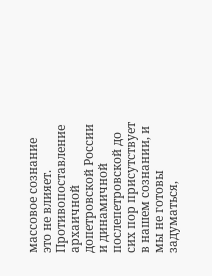массовое сознание это не влияет. Противопоставление архаичной допетровской России и динамичной послепетровской до сих пор присутствует в нашем сознании, и мы не готовы задуматься,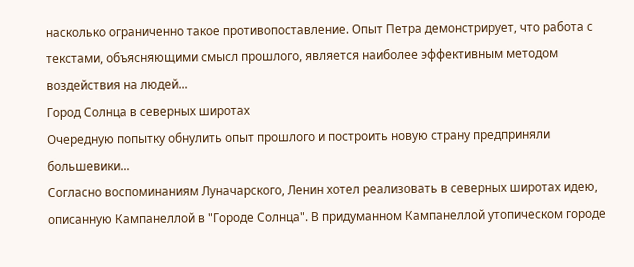насколько ограниченно такое противопоставление. Опыт Петра демонстрирует, что работа с текстами, объясняющими смысл прошлого, является наиболее эффективным методом воздействия на людей...
Город Солнца в северных широтах
Очередную попытку обнулить опыт прошлого и построить новую страну предприняли большевики...
Согласно воспоминаниям Луначарского, Ленин хотел реализовать в северных широтах идею, описанную Кампанеллой в "Городе Солнца". В придуманном Кампанеллой утопическом городе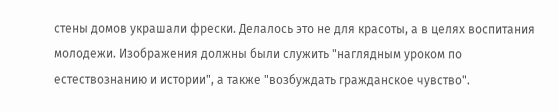стены домов украшали фрески. Делалось это не для красоты, а в целях воспитания молодежи. Изображения должны были служить "наглядным уроком по естествознанию и истории", а также "возбуждать гражданское чувство".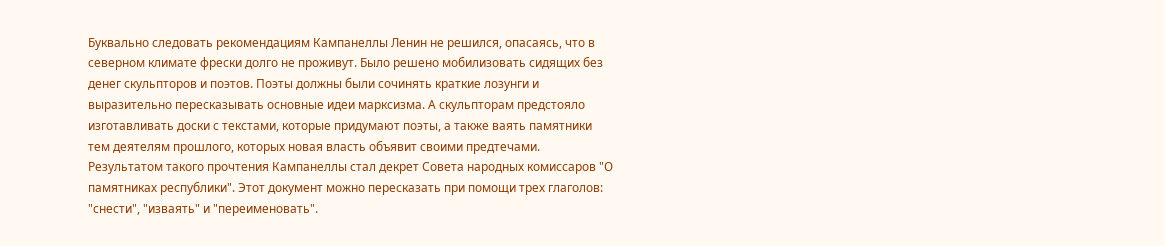Буквально следовать рекомендациям Кампанеллы Ленин не решился, опасаясь, что в северном климате фрески долго не проживут. Было решено мобилизовать сидящих без денег скульпторов и поэтов. Поэты должны были сочинять краткие лозунги и выразительно пересказывать основные идеи марксизма. А скульпторам предстояло изготавливать доски с текстами, которые придумают поэты, а также ваять памятники тем деятелям прошлого, которых новая власть объявит своими предтечами.
Результатом такого прочтения Кампанеллы стал декрет Совета народных комиссаров "О памятниках республики". Этот документ можно пересказать при помощи трех глаголов: "снести", "изваять" и "переименовать".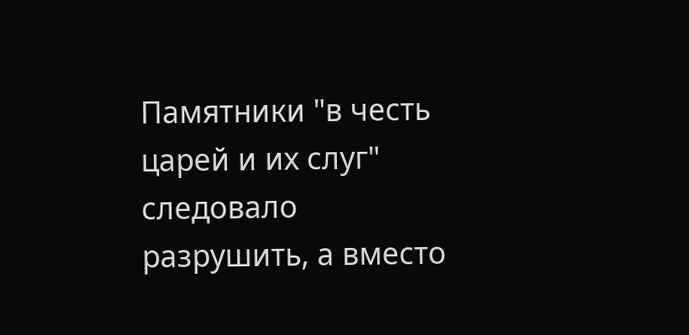Памятники "в честь царей и их слуг" следовало разрушить, а вместо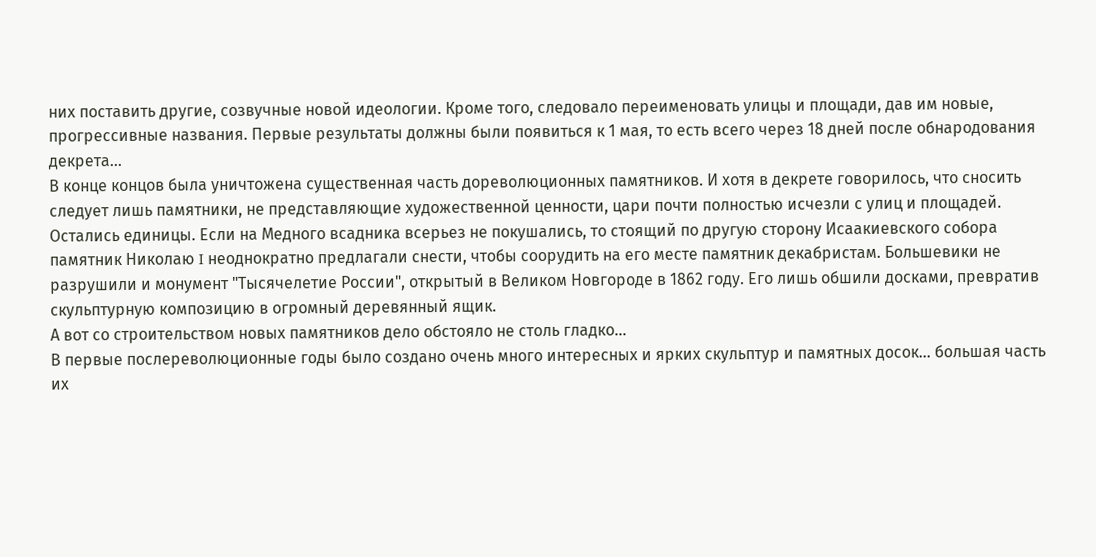них поставить другие, созвучные новой идеологии. Кроме того, следовало переименовать улицы и площади, дав им новые, прогрессивные названия. Первые результаты должны были появиться к 1 мая, то есть всего через 18 дней после обнародования декрета...
В конце концов была уничтожена существенная часть дореволюционных памятников. И хотя в декрете говорилось, что сносить следует лишь памятники, не представляющие художественной ценности, цари почти полностью исчезли с улиц и площадей. Остались единицы. Если на Медного всадника всерьез не покушались, то стоящий по другую сторону Исаакиевского собора памятник Николаю I неоднократно предлагали снести, чтобы соорудить на его месте памятник декабристам. Большевики не разрушили и монумент "Тысячелетие России", открытый в Великом Новгороде в 1862 году. Его лишь обшили досками, превратив скульптурную композицию в огромный деревянный ящик.
А вот со строительством новых памятников дело обстояло не столь гладко...
В первые послереволюционные годы было создано очень много интересных и ярких скульптур и памятных досок... большая часть их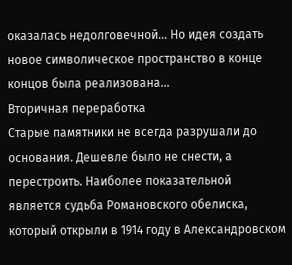оказалась недолговечной... Но идея создать новое символическое пространство в конце концов была реализована...
Вторичная переработка
Старые памятники не всегда разрушали до основания. Дешевле было не снести, а перестроить. Наиболее показательной является судьба Романовского обелиска, который открыли в 1914 году в Александровском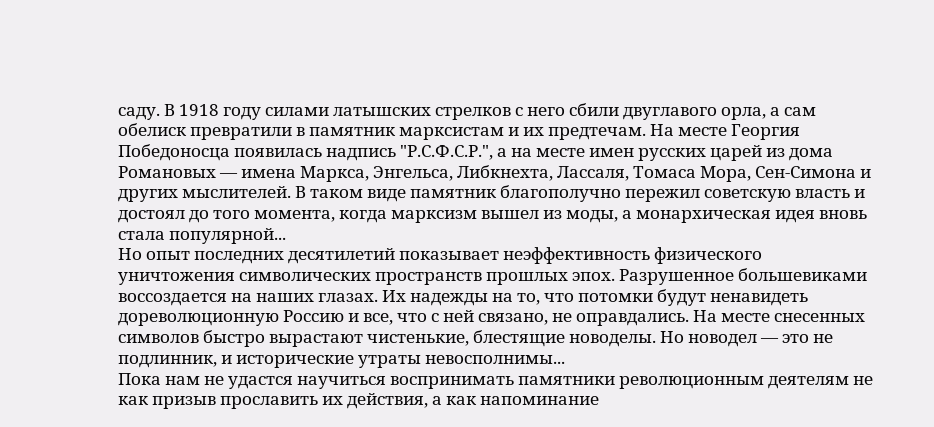саду. В 1918 году силами латышских стрелков с него сбили двуглавого орла, а сам обелиск превратили в памятник марксистам и их предтечам. На месте Георгия Победоносца появилась надпись "Р.С.Ф.С.Р.", а на месте имен русских царей из дома Романовых — имена Маркса, Энгельса, Либкнехта, Лассаля, Томаса Мора, Сен-Симона и других мыслителей. В таком виде памятник благополучно пережил советскую власть и достоял до того момента, когда марксизм вышел из моды, а монархическая идея вновь стала популярной...
Но опыт последних десятилетий показывает неэффективность физического уничтожения символических пространств прошлых эпох. Разрушенное большевиками воссоздается на наших глазах. Их надежды на то, что потомки будут ненавидеть дореволюционную Россию и все, что с ней связано, не оправдались. На месте снесенных символов быстро вырастают чистенькие, блестящие новоделы. Но новодел — это не подлинник, и исторические утраты невосполнимы...
Пока нам не удастся научиться воспринимать памятники революционным деятелям не как призыв прославить их действия, а как напоминание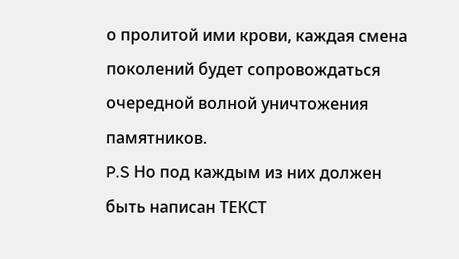о пролитой ими крови, каждая смена поколений будет сопровождаться очередной волной уничтожения памятников.
P.S Но под каждым из них должен быть написан ТЕКСТ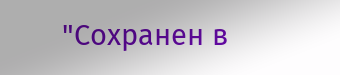"Сохранен в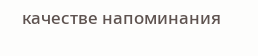качестве напоминания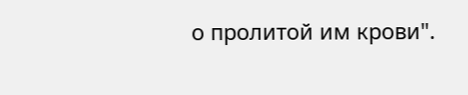о пролитой им крови".